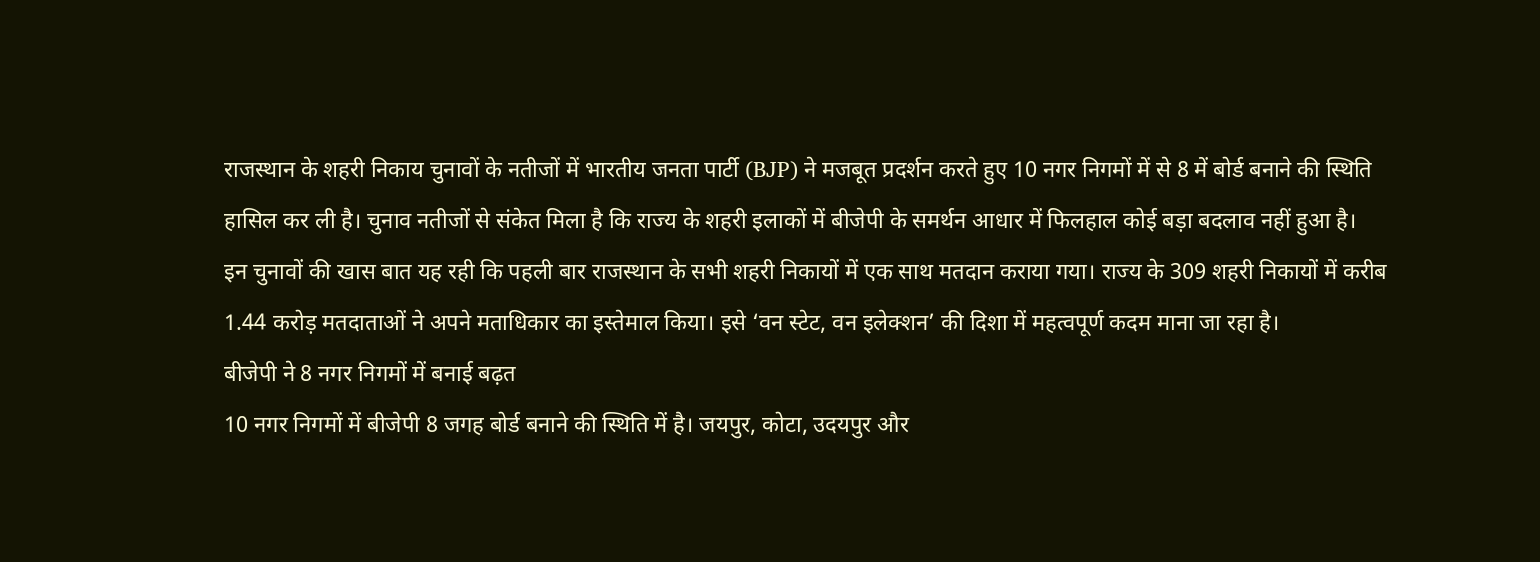राजस्थान के शहरी निकाय चुनावों के नतीजों में भारतीय जनता पार्टी (BJP) ने मजबूत प्रदर्शन करते हुए 10 नगर निगमों में से 8 में बोर्ड बनाने की स्थिति हासिल कर ली है। चुनाव नतीजों से संकेत मिला है कि राज्य के शहरी इलाकों में बीजेपी के समर्थन आधार में फिलहाल कोई बड़ा बदलाव नहीं हुआ है।
इन चुनावों की खास बात यह रही कि पहली बार राजस्थान के सभी शहरी निकायों में एक साथ मतदान कराया गया। राज्य के 309 शहरी निकायों में करीब 1.44 करोड़ मतदाताओं ने अपने मताधिकार का इस्तेमाल किया। इसे ‘वन स्टेट, वन इलेक्शन’ की दिशा में महत्वपूर्ण कदम माना जा रहा है।
बीजेपी ने 8 नगर निगमों में बनाई बढ़त
10 नगर निगमों में बीजेपी 8 जगह बोर्ड बनाने की स्थिति में है। जयपुर, कोटा, उदयपुर और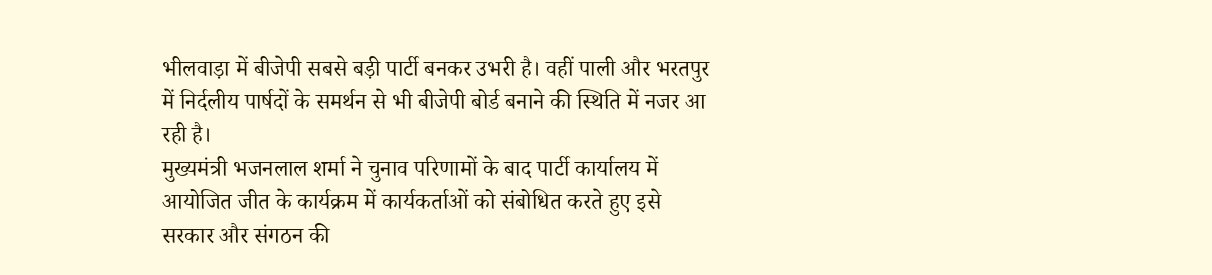भीलवाड़ा में बीजेपी सबसे बड़ी पार्टी बनकर उभरी है। वहीं पाली और भरतपुर में निर्दलीय पार्षदों के समर्थन से भी बीजेपी बोर्ड बनाने की स्थिति में नजर आ रही है।
मुख्यमंत्री भजनलाल शर्मा ने चुनाव परिणामों के बाद पार्टी कार्यालय में आयोजित जीत के कार्यक्रम में कार्यकर्ताओं को संबोधित करते हुए इसे सरकार और संगठन की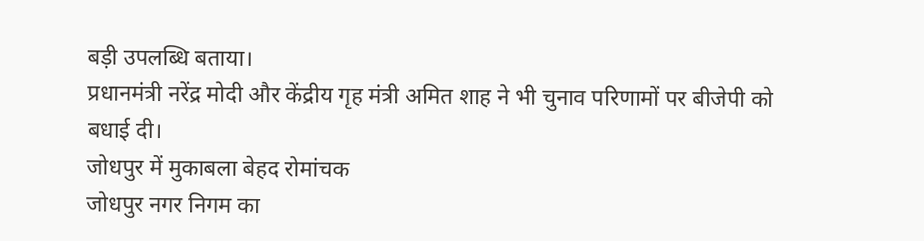बड़ी उपलब्धि बताया।
प्रधानमंत्री नरेंद्र मोदी और केंद्रीय गृह मंत्री अमित शाह ने भी चुनाव परिणामों पर बीजेपी को बधाई दी।
जोधपुर में मुकाबला बेहद रोमांचक
जोधपुर नगर निगम का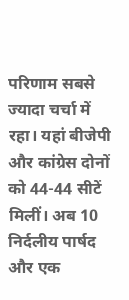परिणाम सबसे ज्यादा चर्चा में रहा। यहां बीजेपी और कांग्रेस दोनों को 44-44 सीटें मिलीं। अब 10 निर्दलीय पार्षद और एक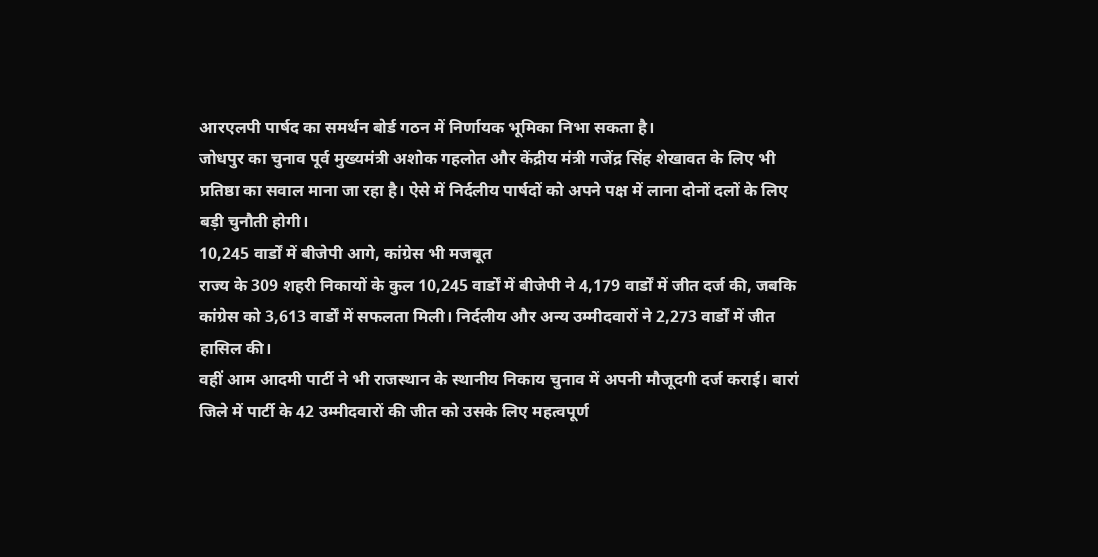आरएलपी पार्षद का समर्थन बोर्ड गठन में निर्णायक भूमिका निभा सकता है।
जोधपुर का चुनाव पूर्व मुख्यमंत्री अशोक गहलोत और केंद्रीय मंत्री गजेंद्र सिंह शेखावत के लिए भी प्रतिष्ठा का सवाल माना जा रहा है। ऐसे में निर्दलीय पार्षदों को अपने पक्ष में लाना दोनों दलों के लिए बड़ी चुनौती होगी।
10,245 वार्डों में बीजेपी आगे, कांग्रेस भी मजबूत
राज्य के 309 शहरी निकायों के कुल 10,245 वार्डों में बीजेपी ने 4,179 वार्डों में जीत दर्ज की, जबकि कांग्रेस को 3,613 वार्डों में सफलता मिली। निर्दलीय और अन्य उम्मीदवारों ने 2,273 वार्डों में जीत हासिल की।
वहीं आम आदमी पार्टी ने भी राजस्थान के स्थानीय निकाय चुनाव में अपनी मौजूदगी दर्ज कराई। बारां जिले में पार्टी के 42 उम्मीदवारों की जीत को उसके लिए महत्वपूर्ण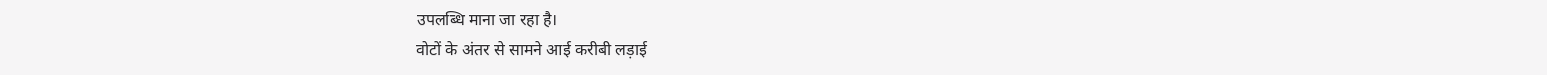उपलब्धि माना जा रहा है।
वोटों के अंतर से सामने आई करीबी लड़ाई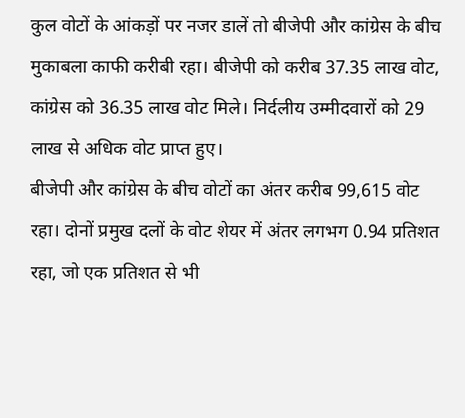कुल वोटों के आंकड़ों पर नजर डालें तो बीजेपी और कांग्रेस के बीच मुकाबला काफी करीबी रहा। बीजेपी को करीब 37.35 लाख वोट, कांग्रेस को 36.35 लाख वोट मिले। निर्दलीय उम्मीदवारों को 29 लाख से अधिक वोट प्राप्त हुए।
बीजेपी और कांग्रेस के बीच वोटों का अंतर करीब 99,615 वोट रहा। दोनों प्रमुख दलों के वोट शेयर में अंतर लगभग 0.94 प्रतिशत रहा, जो एक प्रतिशत से भी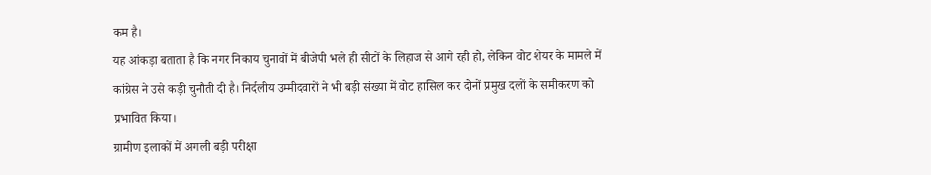कम है।
यह आंकड़ा बताता है कि नगर निकाय चुनावों में बीजेपी भले ही सीटों के लिहाज से आगे रही हो, लेकिन वोट शेयर के मामले में कांग्रेस ने उसे कड़ी चुनौती दी है। निर्दलीय उम्मीदवारों ने भी बड़ी संख्या में वोट हासिल कर दोनों प्रमुख दलों के समीकरण को प्रभावित किया।
ग्रामीण इलाकों में अगली बड़ी परीक्षा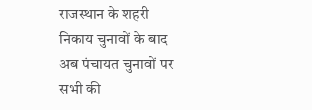राजस्थान के शहरी निकाय चुनावों के बाद अब पंचायत चुनावों पर सभी की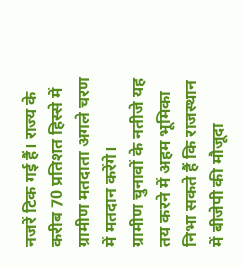नजरें टिक गई हैं। राज्य के करीब 70 प्रतिशत हिस्से में ग्रामीण मतदाता अगले चरण में मतदान करेंगे।
ग्रामीण चुनावों के नतीजे यह तय करने में अहम भूमिका निभा सकते हैं कि राजस्थान में बीजेपी की मौजूदा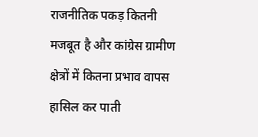राजनीतिक पकड़ कितनी मजबूत है और कांग्रेस ग्रामीण क्षेत्रों में कितना प्रभाव वापस हासिल कर पाती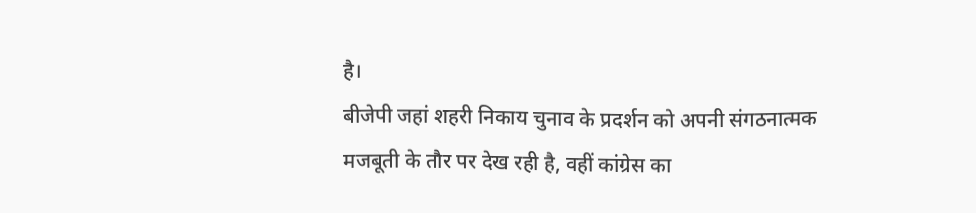है।
बीजेपी जहां शहरी निकाय चुनाव के प्रदर्शन को अपनी संगठनात्मक मजबूती के तौर पर देख रही है, वहीं कांग्रेस का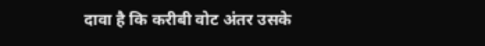दावा है कि करीबी वोट अंतर उसके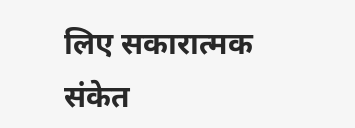लिए सकारात्मक संकेत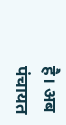है। अब पंचायत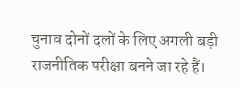चुनाव दोनों दलों के लिए अगली बड़ी राजनीतिक परीक्षा बनने जा रहे हैं।